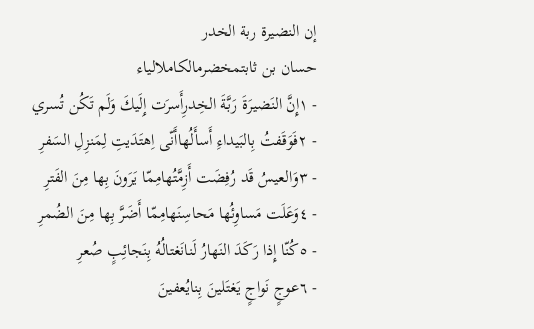إن النضيرة ربة الخدر
حسان بن ثابتمخضرمالكاملالياء
- ١إِنَّ النَضيرَةَ رَبَّةَ الخِدرِأَسرَت إِلَيكَ وَلَم تَكُن تُسري
- ٢فَوَقَفتُ بِالبَيداءِ أَسأَلُهاأَنّى اِهتَدَيتِ لِمَنزِلِ السَفرِ
- ٣وَالعيسُ قَد رُفِضَت أَزِمَّتُهامِمّا يَرَونَ بِها مِنَ الفَترِ
- ٤وَعَلَت مَساوِئُها مَحاسِنَهامِمّا أَضَرَّ بِها مِنَ الضُمرِ
- ٥كُنّا إِذا رَكَدَ النَهارُ لَنانَغتالُهُ بِنَجائِبٍ صُعرِ
- ٦عوجٍ نَواجٍ يَغتَلينَ بِنايُعفينَ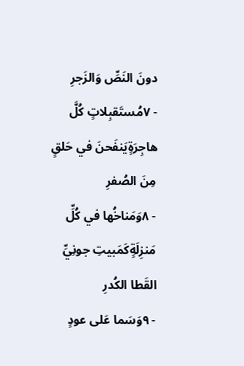دونَ النَصِّ وَالزَجرِ
- ٧مُستَقبِلاتٍ كُلَّ هاجِرَةٍيَنفَحنَ في حَلقٍ مِنَ الصُفرِ
- ٨وَمَناخُها في كُلِّ مَنزِلَةٍكَمَبيتِ جونِيِّ القَطا الكُدرِ
- ٩وَسَما عَلى عودٍ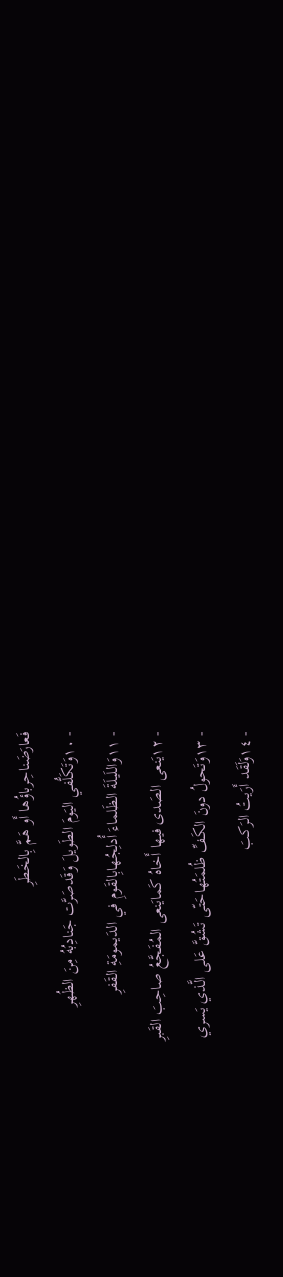فَعارَضَناحِرباؤُها أَو هَمَّ بِالخَطَرِ
- ١٠وَتَكَلُّفي اليَومَ الطَويلَ وَقَدصَرَّت جَنادِبُهُ مِنَ الظُهرِ
- ١١وَاللَيلَةَ الظَلماءَ أُدلِجُهابِالقَومِ في الدَيمومَةِ القَفرِ
- ١٢يَنعى الصَدى فيها أَخاهُ كَمايَنعى المُفَجَّعُ صاحِبَ القَبرِ
- ١٣وَتَحولُ دونَ الكَفِّ ظُلمَتُهاحَتّى تَشُقَّ عَلى الَّذي يَسري
- ١٤وَلَقَد أَرَيتُ الرَكبَ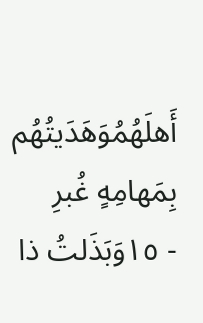أَهلَهُمُوَهَدَيتُهُم بِمَهامِهٍ غُبرِ
- ١٥وَبَذَلتُ ذا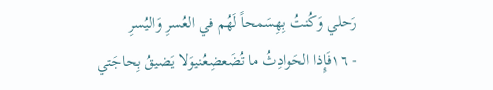رَحلي وَكُنتُ بِهِسَمحاً لَهُم في العُسرِ وَاليُسرِ
- ١٦فَإِذا الحَوادِثُ ما تُضَعضِعُنيوَلا يَضيقُ بِحاجَتي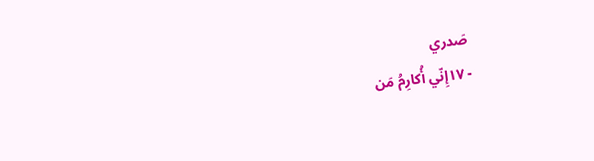صَدري
- ١٧إِنّي أُكارِمُ مَن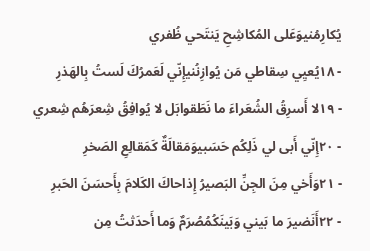يُكارِمُنيوَعَلى المُكاشِحِ يَنتَحي ظُفري
- ١٨يُعيِي سِقاطي مَن يُوازِنُنيإِنّي لَعَمرُكَ لَستُ بِالهَذرِ
- ١٩لا أَسرِقُ الشُعَراءَ ما نَطَقوابَل لا يُوافِقُ شِعرَهُم شِعري
- ٢٠إِنّي أَبى لي ذَلِكُم حَسَبيوَمَقالَةٌ كَمَقالِعِ الصَخرِ
- ٢١وَأَخي مِنَ الجِنِّ البَصيرُ إِذاحاكَ الكَلامَ بِأَحسَنَ الحَبرِ
- ٢٢أَنَضيرَ ما بَيني وَبَينَكُمُصُرَمٌ وَما أَحدَثتُ مِن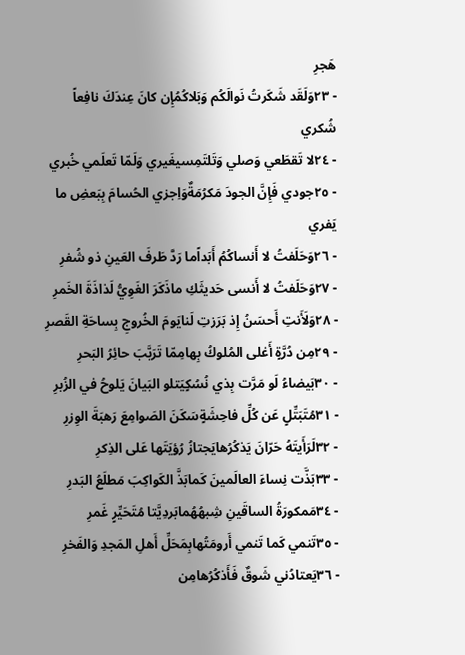هَجرِ
- ٢٣وَلَقَد شَكَرتُ نَوالَكُم وَبَلاكُمُإِن كانَ عِندَكَ نافِعاً شُكري
- ٢٤لا تَقطَعي وَصلي وَتَلتَمِسيغَيري وَلَمّا تَعلَمي خُبري
- ٢٥جودي فَإِنَّ الجودَ مَكرُمَةٌوَاِجزي الحُسامَ بِبَعضِ ما يَفري
- ٢٦وَحَلَفتُ لا أَنساكُمُ أَبَداًما رَدَّ طَرفَ العَينِ ذو شُفرِ
- ٢٧وَحَلَفتُ لا أَنسى حَديثَكِ ماذَكَرَ الغَوِيُّ لَذاذَةَ الخَمرِ
- ٢٨وَلَأَنتِ أَحسَنُ إِذ بَرَزتِ لَنايَومَ الخُروجِ بِساحَةِ القَصرِ
- ٢٩مِن دُرَّةٍ أَغلى المُلوكُ بِهامِمّا تَرَبَّبَ حائِرُ البَحرِ
- ٣٠بَيضاءُ لَو مَرَّت بِذي نُسُكٍيَتلو البَيانَ يَلوحُ في الزُبرِ
- ٣١مُتَبَتِّلٍ عَن كُلِّ فاحِشَةٍسَكَنَ الصَوامِعَ رَهبَةَ الوِزرِ
- ٣٢لَرَأَيتَهُ حَرّانَ يَذكُرُهايَجتازُ رُؤيَتَها عَلى الذِكرِ
- ٣٣بَذَّت نِساءَ العالَمينَ كَمابَذَّ الكَواكِبَ مَطلَعُ البَدرِ
- ٣٤مَمكورَةُ الساقَينِ شِبهُهُمابَردِيَّتا مُتَحَيِّرٍ غَمرِ
- ٣٥تَنمي كَما تَنمي أَرومَتُهابِمَحَلِّ أَهلِ المَجدِ وَالفَخرِ
- ٣٦يَعتادُني شَوقٌ فَأَذكُرُهامِن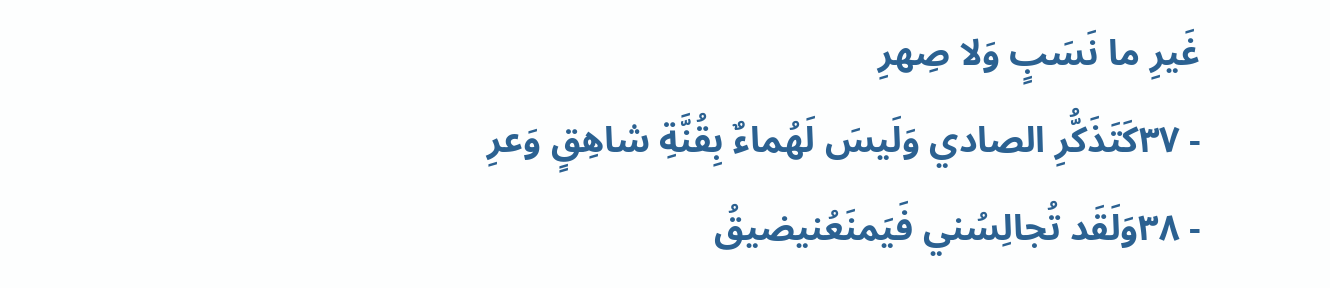غَيرِ ما نَسَبٍ وَلا صِهرِ
- ٣٧كَتَذَكُّرِ الصادي وَلَيسَ لَهُماءٌ بِقُنَّةِ شاهِقٍ وَعرِ
- ٣٨وَلَقَد تُجالِسُني فَيَمنَعُنيضيقُ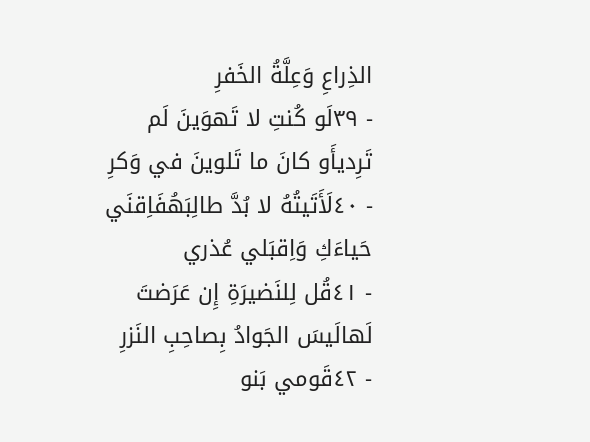الذِراعِ وَعِلَّةُ الخَفرِ
- ٣٩لَو كُنتِ لا تَهوَينَ لَم تَرِديأَو كانَ ما تَلوينَ في وَكرِ
- ٤٠لَأَتَيتُهُ لا بُدَّ طالِبَهُفَاِقنَي حَياءَكِ وَاِقبَلي عُذري
- ٤١قُل لِلنَضيرَةِ إِن عَرَضتَ لَهالَيسَ الجَوادُ بِصاحِبِ النَزرِ
- ٤٢قَومي بَنو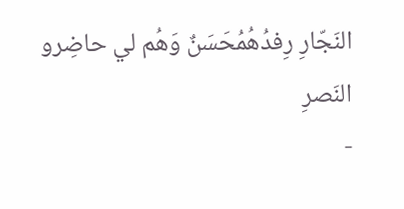النَجّارِ رِفدُهُمُحَسَنٌ وَهُم لي حاضِرو النَصرِ
-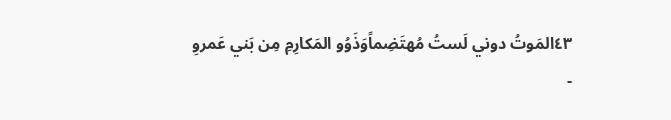٤٣المَوتُ دوني لَستُ مُهتَضِماًوَذَوُو المَكارِمِ مِن بَني عَمروِ
-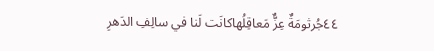٤٤جُرثومَةٌ عِزٌّ مَعاقِلُهاكانَت لَنا في سالِفِ الدَهرِ